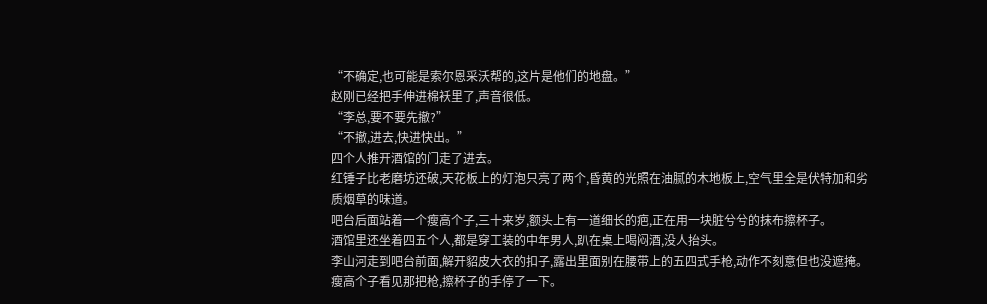“不确定,也可能是索尔恩采沃帮的,这片是他们的地盘。”
赵刚已经把手伸进棉袄里了,声音很低。
“李总,要不要先撤?”
“不撤,进去,快进快出。”
四个人推开酒馆的门走了进去。
红锤子比老磨坊还破,天花板上的灯泡只亮了两个,昏黄的光照在油腻的木地板上,空气里全是伏特加和劣质烟草的味道。
吧台后面站着一个瘦高个子,三十来岁,额头上有一道细长的疤,正在用一块脏兮兮的抹布擦杯子。
酒馆里还坐着四五个人,都是穿工装的中年男人,趴在桌上喝闷酒,没人抬头。
李山河走到吧台前面,解开貂皮大衣的扣子,露出里面别在腰带上的五四式手枪,动作不刻意但也没遮掩。
瘦高个子看见那把枪,擦杯子的手停了一下。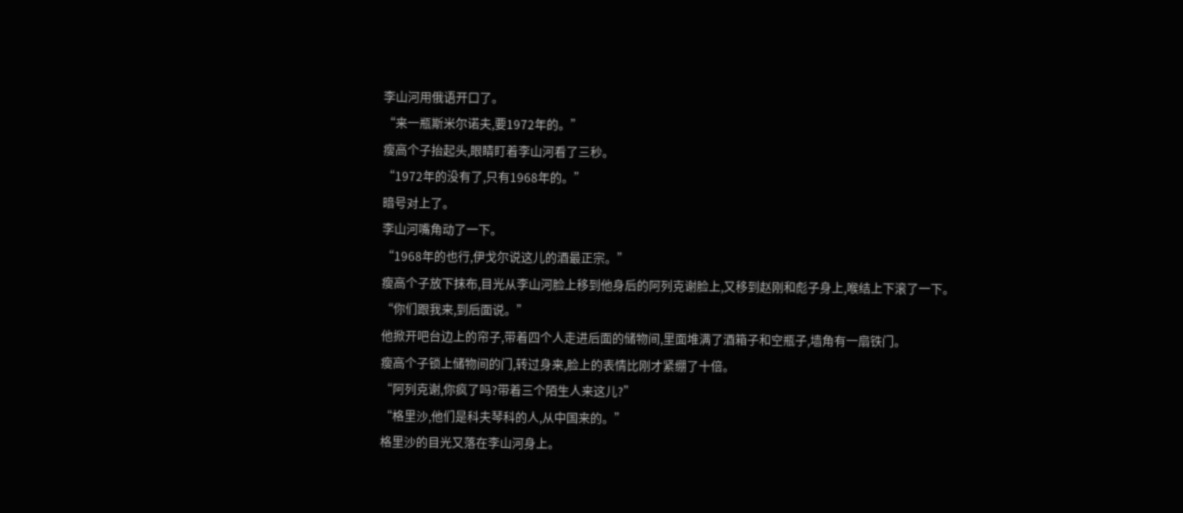李山河用俄语开口了。
“来一瓶斯米尔诺夫,要1972年的。”
瘦高个子抬起头,眼睛盯着李山河看了三秒。
“1972年的没有了,只有1968年的。”
暗号对上了。
李山河嘴角动了一下。
“1968年的也行,伊戈尔说这儿的酒最正宗。”
瘦高个子放下抹布,目光从李山河脸上移到他身后的阿列克谢脸上,又移到赵刚和彪子身上,喉结上下滚了一下。
“你们跟我来,到后面说。”
他掀开吧台边上的帘子,带着四个人走进后面的储物间,里面堆满了酒箱子和空瓶子,墙角有一扇铁门。
瘦高个子锁上储物间的门,转过身来,脸上的表情比刚才紧绷了十倍。
“阿列克谢,你疯了吗?带着三个陌生人来这儿?”
“格里沙,他们是科夫琴科的人,从中国来的。”
格里沙的目光又落在李山河身上。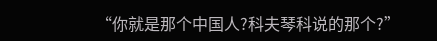“你就是那个中国人?科夫琴科说的那个?”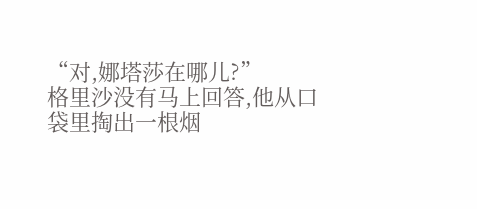“对,娜塔莎在哪儿?”
格里沙没有马上回答,他从口袋里掏出一根烟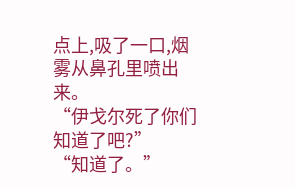点上,吸了一口,烟雾从鼻孔里喷出来。
“伊戈尔死了你们知道了吧?”
“知道了。”